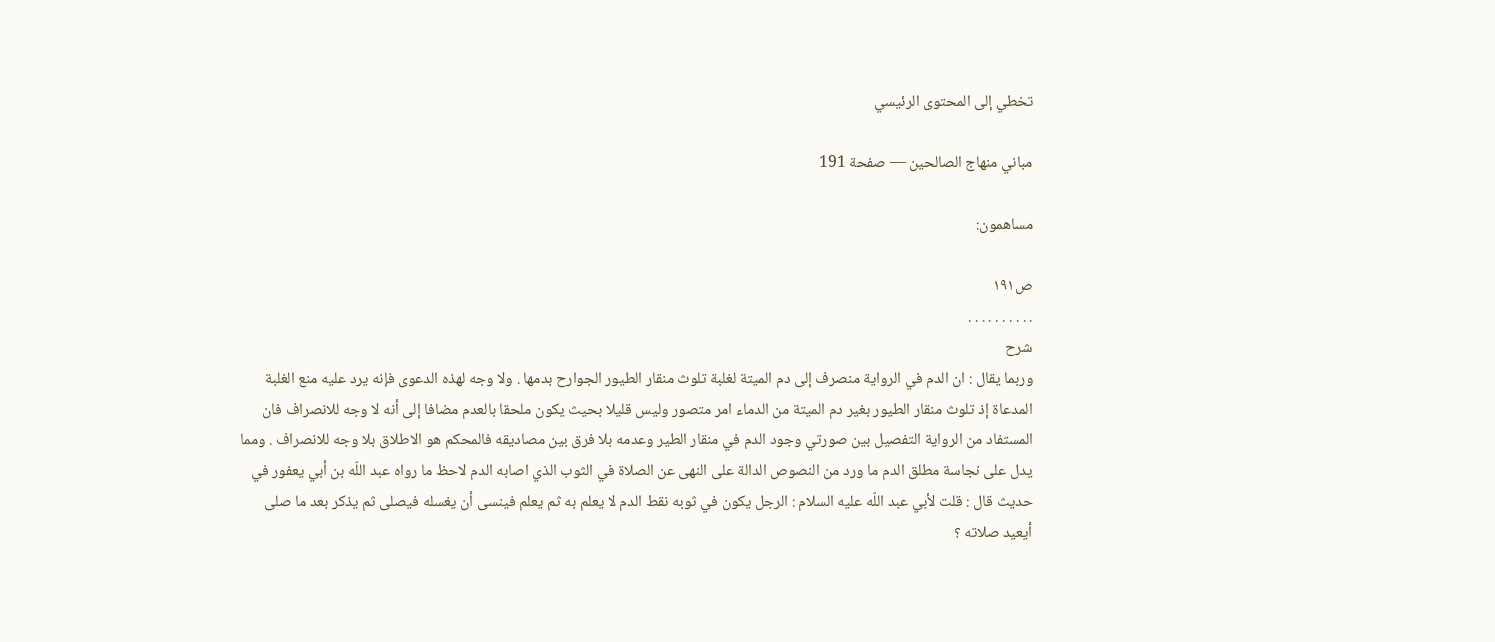تخطي إلى المحتوى الرئيسي

مباني منهاج الصالحين — صفحة 191

مساهمون:

ص١٩١
. . . . . . . . . .
شرح
وربما يقال : ان الدم في الرواية منصرف إلى دم الميتة لغلبة تلوث منقار الطيور الجوارح بدمها . ولا وجه لهذه الدعوى فإنه يرد عليه منع الغلبة المدعاة إذ تلوث منقار الطيور بغير دم الميتة من الدماء امر متصور وليس قليلا بحيث يكون ملحقا بالعدم مضافا إلى أنه لا وجه للانصراف فان المستفاد من الرواية التفصيل بين صورتي وجود الدم في منقار الطير وعدمه بلا فرق بين مصاديقه فالمحكم هو الاطلاق بلا وجه للانصراف . ومما يدل على نجاسة مطلق الدم ما ورد من النصوص الدالة على النهى عن الصلاة في الثوب الذي اصابه الدم لاحظ ما رواه عبد اللّه بن أبي يعفور في حديث قال : قلت لأبي عبد اللّه عليه السلام : الرجل يكون في ثوبه نقط الدم لا يعلم به ثم يعلم فينسى أن يغسله فيصلى ثم يذكر بعد ما صلى أيعيد صلاته ؟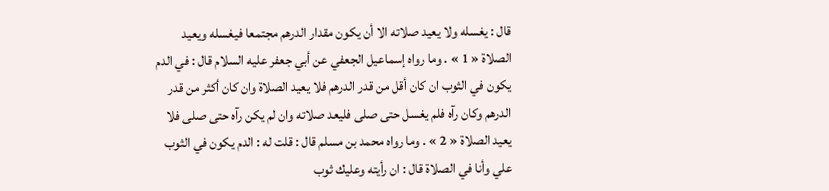قال : يغسله ولا يعيد صلاته الا أن يكون مقدار الدرهم مجتمعا فيغسله ويعيد الصلاة « 1 » . وما رواه إسماعيل الجعفي عن أبي جعفر عليه السلام قال : في الدم يكون في الثوب ان كان أقل من قدر الدرهم فلا يعيد الصلاة وان كان أكثر من قدر الدرهم وكان رآه فلم يغسل حتى صلى فليعد صلاته وان لم يكن رآه حتى صلى فلا يعيد الصلاة « 2 » . وما رواه محمد بن مسلم قال : قلت له : الدم يكون في الثوب علي وأنا في الصلاة قال : ان رأيته وعليك ثوب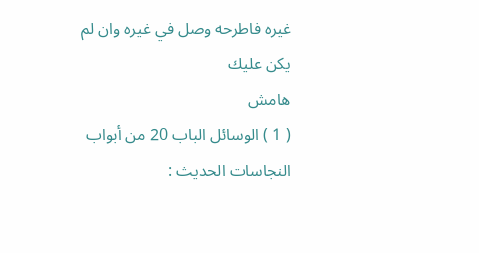غيره فاطرحه وصل في غيره وان لم يكن عليك
هامش
( 1 ) الوسائل الباب 20 من أبواب النجاسات الحديث :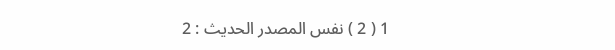1 ( 2 ) نفس المصدر الحديث : 2